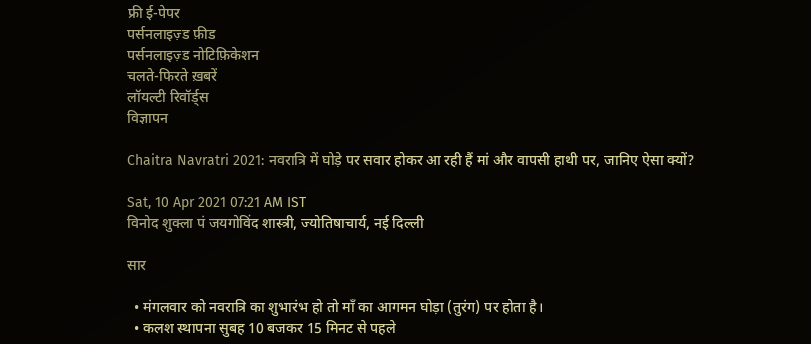फ्री ई-पेपर
पर्सनलाइज़्ड फ़ीड
पर्सनलाइज़्ड नोटिफ़िकेशन
चलते-फिरते ख़बरें
लॉयल्टी रिवॉर्ड्स
विज्ञापन

Chaitra Navratri 2021: नवरात्रि में घोड़े पर सवार होकर आ रही हैं मां और वापसी हाथी पर, जानिए ऐसा क्यों?

Sat, 10 Apr 2021 07:21 AM IST
विनोद शुक्ला पं जयगोविंद शास्त्री, ज्योतिषाचार्य, नई दिल्ली

सार

  • मंगलवार को नवरात्रि का शुभारंभ हो तो माँ का आगमन घोड़ा (तुरंग) पर होता है।
  • कलश स्थापना सुबह 10 बजकर 15 मिनट से पहले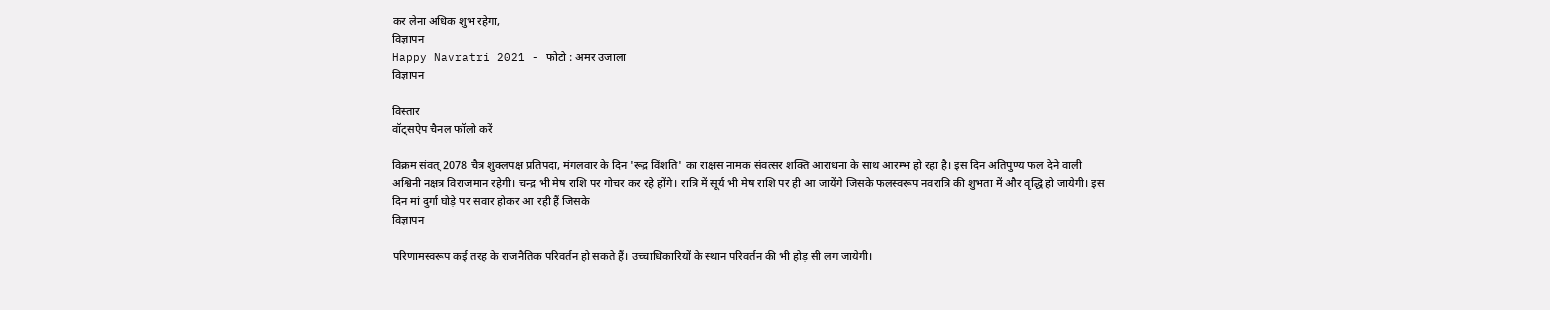कर लेना अधिक शुभ रहेगा,
विज्ञापन
Happy Navratri 2021 - फोटो : अमर उजाला
विज्ञापन

विस्तार
वॉट्सऐप चैनल फॉलो करें

विक्रम संवत् 2078 चैत्र शुक्लपक्ष प्रतिपदा, मंगलवार के दिन 'रूद्र विंशति' का राक्षस नामक संवत्सर शक्ति आराधना के साथ आरम्भ हो रहा है। इस दिन अतिपुण्य फल देने वाली अश्विनी नक्षत्र विराजमान रहेगी। चन्द्र भी मेष राशि पर गोचर कर रहे होंगे। रात्रि में सूर्य भी मेष राशि पर ही आ जायेंगे जिसके फलस्वरूप नवरात्रि की शुभता में और वृद्धि हो जायेगी। इस दिन मां दुर्गा घोड़े पर सवार होकर आ रही हैं जिसके
विज्ञापन

परिणामस्वरूप कई तरह के राजनैतिक परिवर्तन हो सकते हैं। उच्चाधिकारियों के स्थान परिवर्तन की भी होड़ सी लग जायेगी।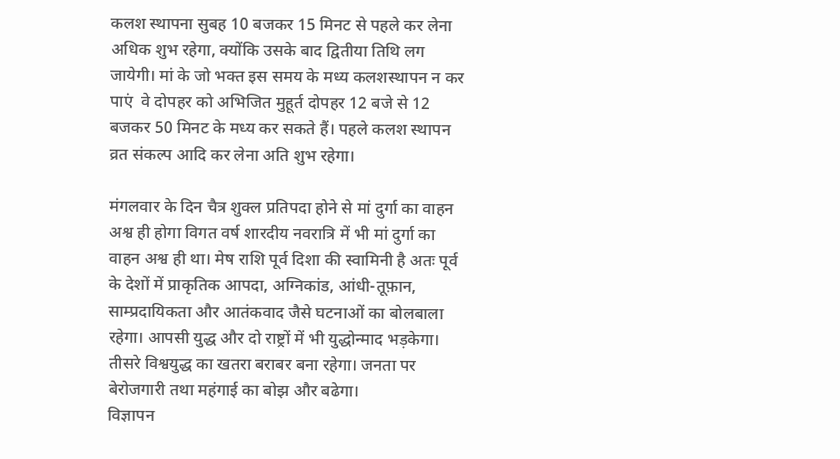कलश स्थापना सुबह 10 बजकर 15 मिनट से पहले कर लेना अधिक शुभ रहेगा, क्योंकि उसके बाद द्वितीया तिथि लग जायेगी। मां के जो भक्त इस समय के मध्य कलशस्थापन न कर पाएं  वे दोपहर को अभिजित मुहूर्त दोपहर 12 बजे से 12 बजकर 50 मिनट के मध्य कर सकते हैं। पहले कलश स्थापन व्रत संकल्प आदि कर लेना अति शुभ रहेगा।

मंगलवार के दिन चैत्र शुक्ल प्रतिपदा होने से मां दुर्गा का वाहन अश्व ही होगा विगत वर्ष शारदीय नवरात्रि में भी मां दुर्गा का वाहन अश्व ही था। मेष राशि पूर्व दिशा की स्वामिनी है अतः पूर्व के देशों में प्राकृतिक आपदा, अग्निकांड, आंधी-तूफ़ान, साम्प्रदायिकता और आतंकवाद जैसे घटनाओं का बोलबाला रहेगा। आपसी युद्ध और दो राष्ट्रों में भी युद्धोन्माद भड़केगा। तीसरे विश्वयुद्ध का खतरा बराबर बना रहेगा। जनता पर बेरोजगारी तथा महंगाई का बोझ और बढेगा।
विज्ञापन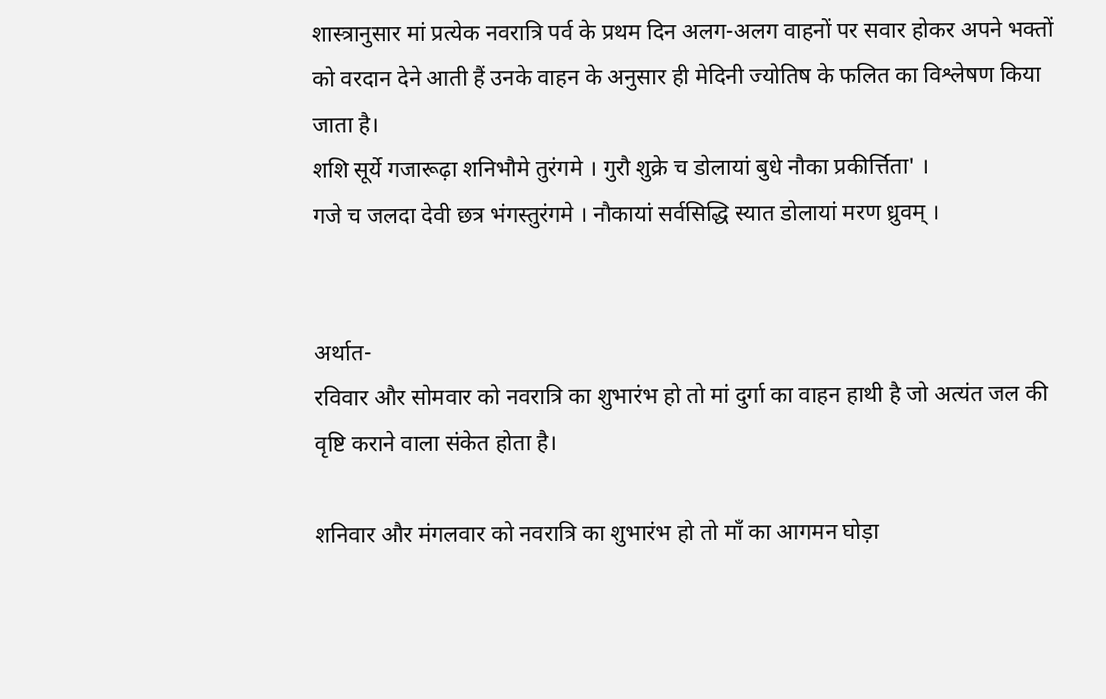शास्त्रानुसार मां प्रत्येक नवरात्रि पर्व के प्रथम दिन अलग-अलग वाहनों पर सवार होकर अपने भक्तों को वरदान देने आती हैं उनके वाहन के अनुसार ही मेदिनी ज्योतिष के फलित का विश्लेषण किया जाता है।
शशि सूर्ये गजारूढ़ा शनिभौमे तुरंगमे । गुरौ शुक्रे च डोलायां बुधे नौका प्रकीर्त्तिता' ।
गजे च जलदा देवी छत्र भंगस्तुरंगमे । नौकायां सर्वसिद्धि स्यात डोलायां मरण ध्रुवम् ।


अर्थात-
रविवार और सोमवार को नवरात्रि का शुभारंभ हो तो मां दुर्गा का वाहन हाथी है जो अत्यंत जल की वृष्टि कराने वाला संकेत होता है।

शनिवार और मंगलवार को नवरात्रि का शुभारंभ हो तो माँ का आगमन घोड़ा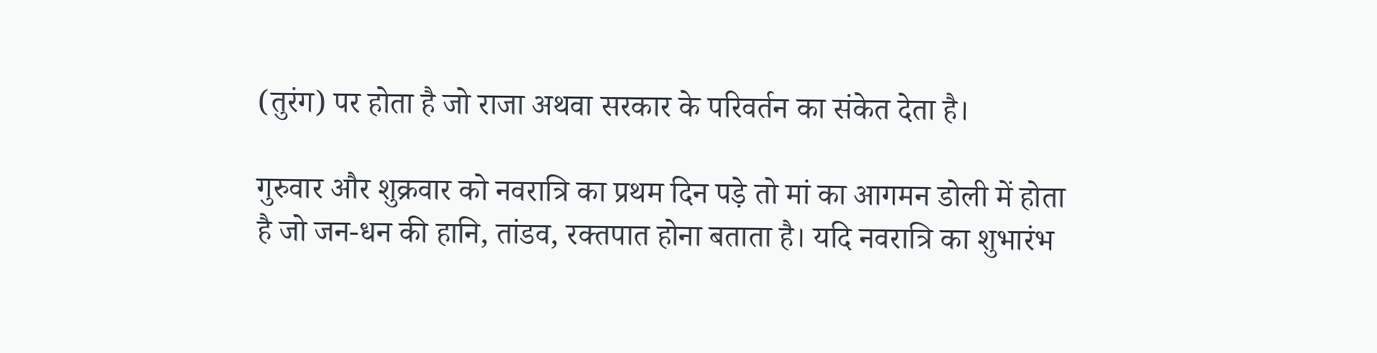(तुरंग) पर होता है जो राजा अथवा सरकार के परिवर्तन का संकेत देता है।

गुरुवार और शुक्रवार को नवरात्रि का प्रथम दिन पड़े तो मां का आगमन डोली में होता है जो जन-धन की हानि, तांडव, रक्तपात होना बताता है। यदि नवरात्रि का शुभारंभ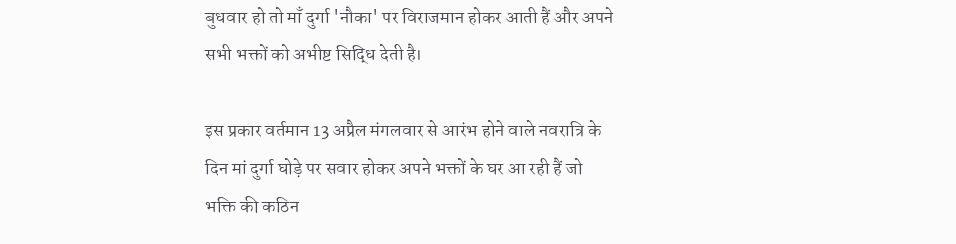बुधवार हो तो माँ दुर्गा 'नौका' पर विराजमान होकर आती हैं और अपने सभी भक्तों को अभीष्ट सिद्धि देती है।

इस प्रकार वर्तमान 13 अप्रैल मंगलवार से आरंभ होने वाले नवरात्रि के दिन मां दुर्गा घोड़े पर सवार होकर अपने भक्तों के घर आ रही हैं जो भक्ति की कठिन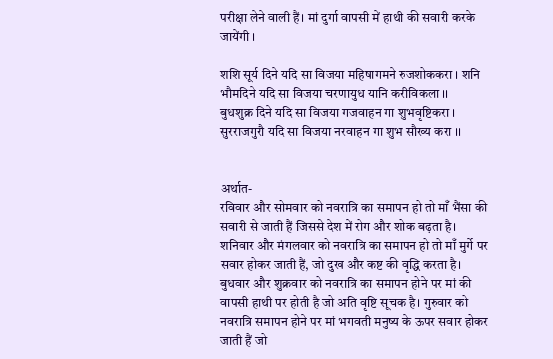परीक्षा लेने वाली हैं। मां दुर्गा वापसी में हाथी की सवारी करके जायेंगी ।

शशि सूर्य दिने यदि सा विजया महिषागमने रुजशोककरा । शनि भौमदिने यदि सा विजया चरणायुध यानि करीविकला ।।
बुधशुक्र दिने यदि सा विजया गजवाहन गा शुभवृष्टिकरा । सुरराजगुरौ यदि सा विजया नरवाहन गा शुभ सौख्य करा ।।


अर्थात-
रविवार और सोमवार को नवरात्रि का समापन हो तो माँ भैंसा की सवारी से जाती हैं जिससे देश में रोग और शोक बढ़ता है।
शनिवार और मंगलवार को नवरात्रि का समापन हो तो माँ मुर्गे पर सवार होकर जाती हैं, जो दुख और कष्ट की वृद्धि करता है।
बुधवार और शुक्रवार को नवरात्रि का समापन होने पर मां की वापसी हाथी पर होती है जो अति वृष्टि सूचक है। गुरुवार को नवरात्रि समापन होने पर मां भगवती मनुष्य के ऊपर सवार होकर जाती हैं जो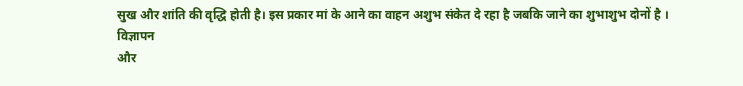सुख और शांति की वृद्धि होती है। इस प्रकार मां के आने का वाहन अशुभ संकेत दे रहा है जबकि जाने का शुभाशुभ दोनों है ।
विज्ञापन
और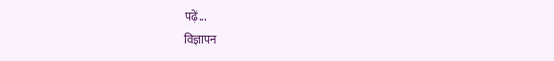पढ़ें...
विज्ञापन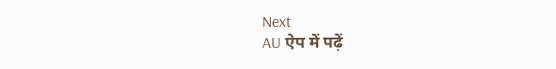Next
AU ऐप में पढ़ें